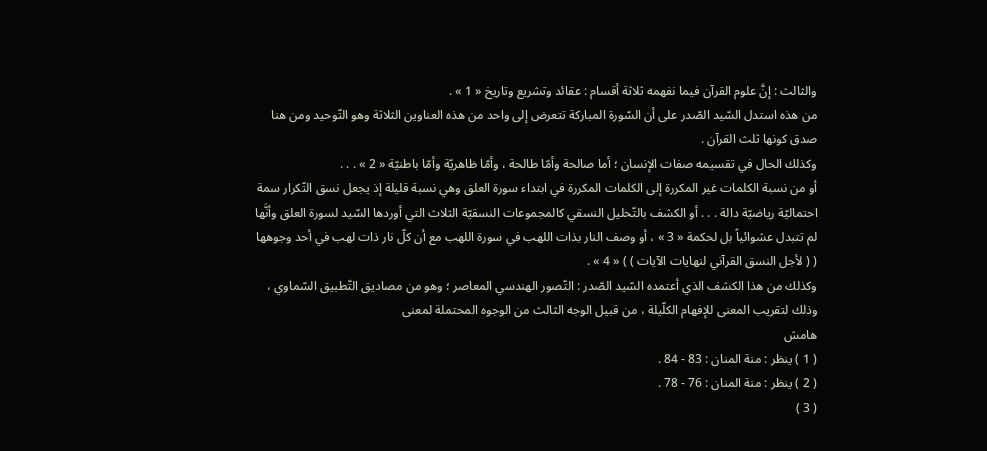والثالث : إنَّ علوم القرآن فيما نفهمه ثلاثة أقسام : عقائد وتشريع وتاريخ « 1 » .
من هذه استدل السّيد الصّدر على أن السّورة المباركة تتعرض إلى واحد من هذه العناوين الثلاثة وهو التّوحيد ومن هنا صدق كونها ثلث القرآن .
وكذلك الحال في تقسيمه صفات الإنسان ؛ أما صالحة وأمّا طالحة ، وأمّا ظاهريّة وأمّا باطنيّة « 2 » . . .
أو من نسبة الكلمات غير المكررة إلى الكلمات المكررة في ابتداء سورة العلق وهي نسبة قليلة إذ يجعل نسق التّكرار سمة احتماليّة رياضيّة دالة . . . أو الكشف بالتّحليل النسقي كالمجموعات النسقيّة الثلاث التي أوردها السّيد لسورة العلق وأنَّها لم تتبدل عشوائياً بل لحكمة « 3 » ، أو وصف النار بذات اللهب في سورة اللهب مع أن كلّ نار ذات لهب في أحد وجوهها ( ( لأجل النسق القرآني لنهايات الآيات ) ) « 4 » .
وكذلك من هذا الكشف الذي أعتمده السّيد الصّدر : التّصور الهندسي المعاصر ؛ وهو من مصاديق التّطبيق السّماوي ، وذلك لتقريب المعنى للإفهام الكلّيلة ، من قبيل الوجه الثالث من الوجوه المحتملة لمعنى
هامش
( 1 ) ينظر : منة المنان : 83 - 84 .
( 2 ) ينظر : منة المنان : 76 - 78 .
( 3 )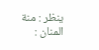ينظر : منة المنان :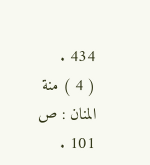434 .
( 4 ) منة المنان : ص 101 .